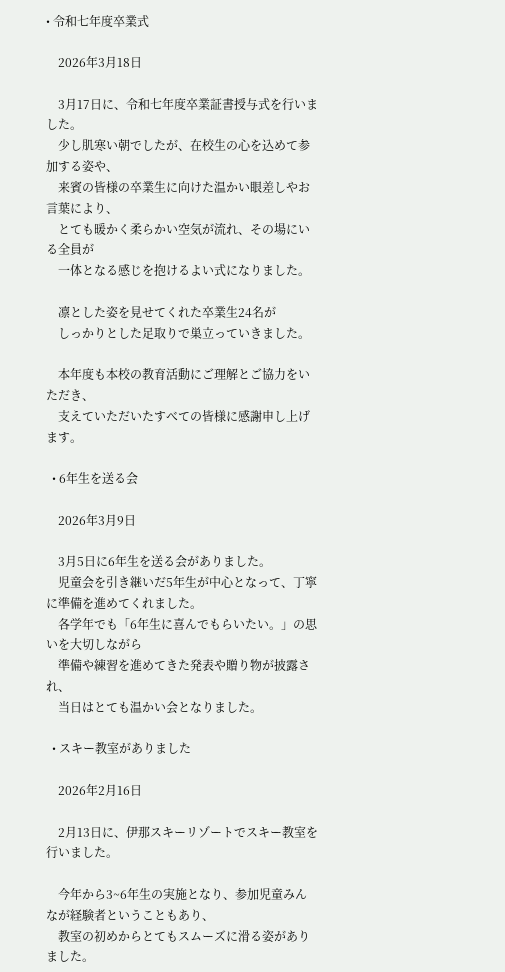• 令和七年度卒業式

    2026年3月18日

    3月17日に、令和七年度卒業証書授与式を行いました。
    少し肌寒い朝でしたが、在校生の心を込めて参加する姿や、
    来賓の皆様の卒業生に向けた温かい眼差しやお言葉により、
    とても暖かく柔らかい空気が流れ、その場にいる全員が
    一体となる感じを抱けるよい式になりました。

    凛とした姿を見せてくれた卒業生24名が
    しっかりとした足取りで巣立っていきました。

    本年度も本校の教育活動にご理解とご協力をいただき、
    支えていただいたすべての皆様に感謝申し上げます。

  • 6年生を送る会

    2026年3月9日

    3月5日に6年生を送る会がありました。
    児童会を引き継いだ5年生が中心となって、丁寧に準備を進めてくれました。
    各学年でも「6年生に喜んでもらいたい。」の思いを大切しながら
    準備や練習を進めてきた発表や贈り物が披露され、
    当日はとても温かい会となりました。

  • スキー教室がありました

    2026年2月16日

    2月13日に、伊那スキーリゾートでスキー教室を行いました。

    今年から3~6年生の実施となり、参加児童みんなが経験者ということもあり、
    教室の初めからとてもスムーズに滑る姿がありました。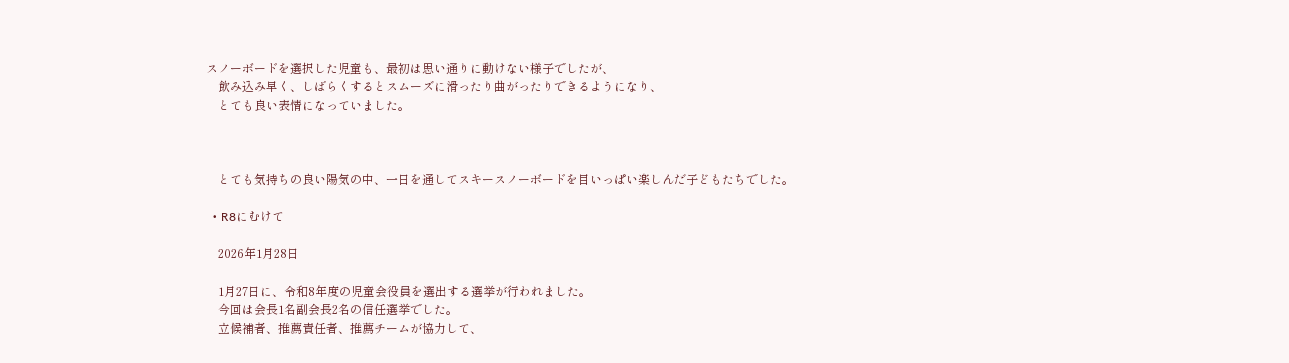スノーボードを選択した児童も、最初は思い通りに動けない様子でしたが、
    飲み込み早く、しばらくするとスムーズに滑ったり曲がったりできるようになり、
    とても良い表情になっていました。



    とても気持ちの良い陽気の中、一日を通してスキースノーボードを目いっぱい楽しんだ子どもたちでした。

  • R8にむけて

    2026年1月28日

    1月27日に、令和8年度の児童会役員を選出する選挙が行われました。
    今回は会長1名副会長2名の信任選挙でした。
    立候補者、推薦責任者、推薦チームが協力して、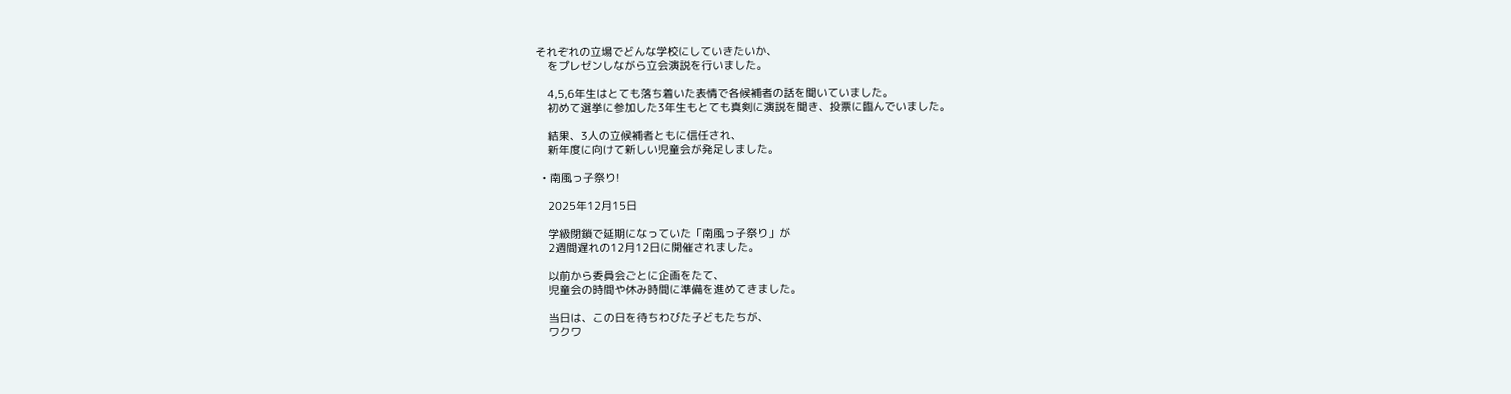それぞれの立場でどんな学校にしていきたいか、
    をプレゼンしながら立会演説を行いました。

    4,5,6年生はとても落ち着いた表情で各候補者の話を聞いていました。
    初めて選挙に参加した3年生もとても真剣に演説を聞き、投票に臨んでいました。

    結果、3人の立候補者ともに信任され、
    新年度に向けて新しい児童会が発足しました。

  • 南風っ子祭り!

    2025年12月15日

    学級閉鎖で延期になっていた「南風っ子祭り」が
    2週間遅れの12月12日に開催されました。

    以前から委員会ごとに企画をたて、
    児童会の時間や休み時間に準備を進めてきました。

    当日は、この日を待ちわびた子どもたちが、
    ワクワ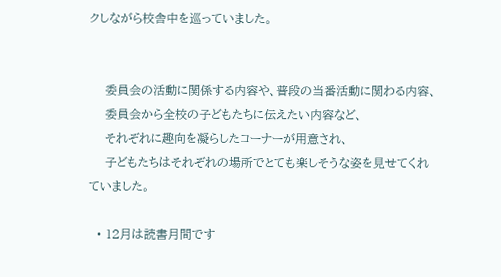クしながら校舎中を巡っていました。


    委員会の活動に関係する内容や、普段の当番活動に関わる内容、
    委員会から全校の子どもたちに伝えたい内容など、
    それぞれに趣向を凝らしたコーナーが用意され、
    子どもたちはそれぞれの場所でとても楽しそうな姿を見せてくれていました。

  • 12月は読書月間です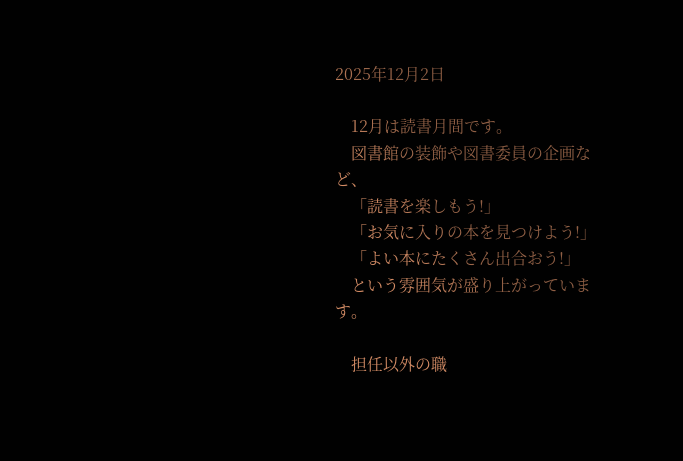2025年12月2日

    12月は読書月間です。
    図書館の装飾や図書委員の企画など、
    「読書を楽しもう!」
    「お気に入りの本を見つけよう!」
    「よい本にたくさん出合おう!」
    という雰囲気が盛り上がっています。

    担任以外の職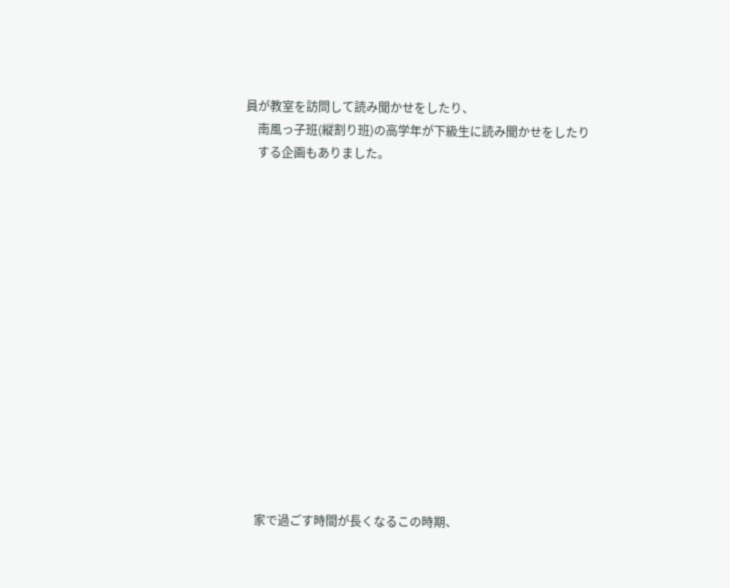員が教室を訪問して読み聞かせをしたり、
    南風っ子班(縦割り班)の高学年が下級生に読み聞かせをしたり
    する企画もありました。















    家で過ごす時間が長くなるこの時期、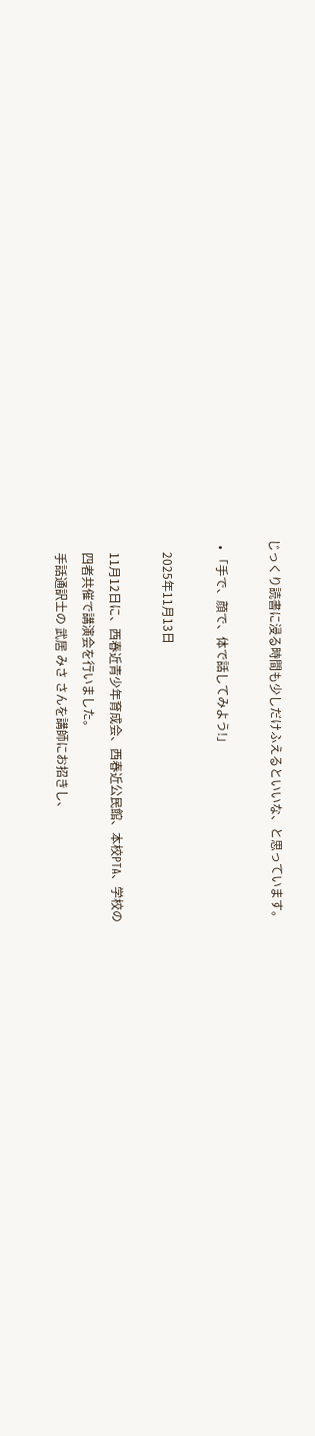じっくり読書に浸る時間も少しだけふえるといいな、と思っています。

  • 「手で、顔で、体で話してみよう!」

    2025年11月13日

    11月12日に、西春近青少年育成会、西春近公民館、本校PTA、学校の
    四者共催で講演会を行いました。
    手話通訳士の 武居 みさ さんを講師にお招きし、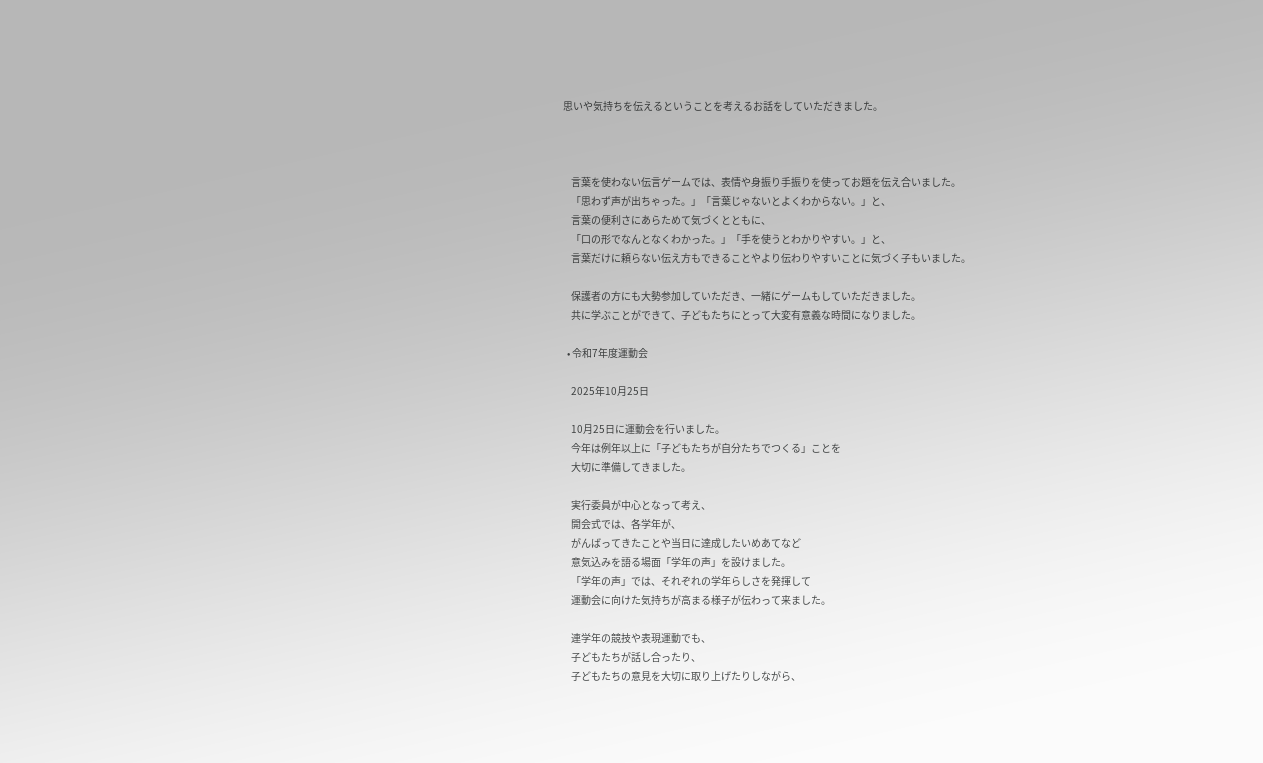思いや気持ちを伝えるということを考えるお話をしていただきました。



    言葉を使わない伝言ゲームでは、表情や身振り手振りを使ってお題を伝え合いました。
    「思わず声が出ちゃった。」「言葉じゃないとよくわからない。」と、
    言葉の便利さにあらためて気づくとともに、
    「口の形でなんとなくわかった。」「手を使うとわかりやすい。」と、
    言葉だけに頼らない伝え方もできることやより伝わりやすいことに気づく子もいました。

    保護者の方にも大勢参加していただき、一緒にゲームもしていただきました。
    共に学ぶことができて、子どもたちにとって大変有意義な時間になりました。

  • 令和7年度運動会

    2025年10月25日

    10月25日に運動会を行いました。
    今年は例年以上に「子どもたちが自分たちでつくる」ことを
    大切に準備してきました。

    実行委員が中心となって考え、
    開会式では、各学年が、
    がんばってきたことや当日に達成したいめあてなど
    意気込みを語る場面「学年の声」を設けました。
    「学年の声」では、それぞれの学年らしさを発揮して
    運動会に向けた気持ちが高まる様子が伝わって来ました。

    連学年の競技や表現運動でも、
    子どもたちが話し合ったり、
    子どもたちの意見を大切に取り上げたりしながら、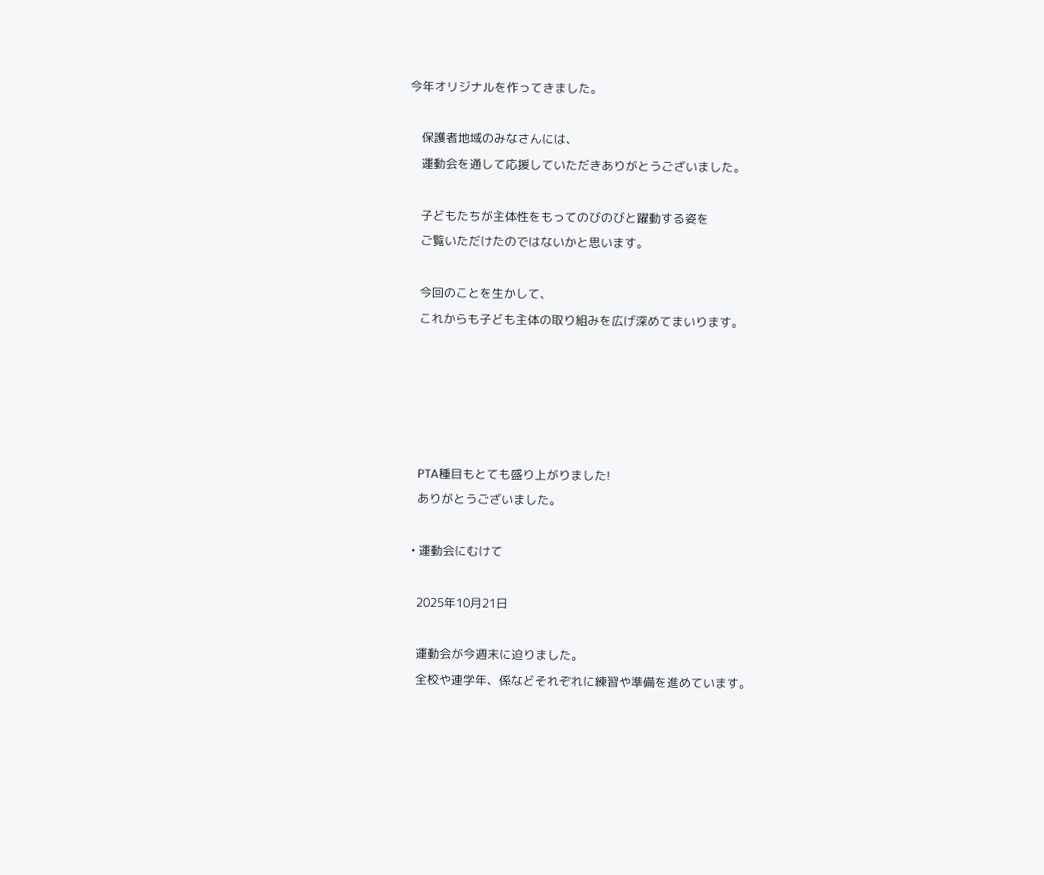今年オリジナルを作ってきました。

    保護者地域のみなさんには、
    運動会を通して応援していただきありがとうございました。

    子どもたちが主体性をもってのびのびと躍動する姿を
    ご覧いただけたのではないかと思います。

    今回のことを生かして、
    これからも子ども主体の取り組みを広げ深めてまいります。





    PTA種目もとても盛り上がりました!
    ありがとうございました。

  • 運動会にむけて

    2025年10月21日

    運動会が今週末に迫りました。
    全校や連学年、係などそれぞれに練習や準備を進めています。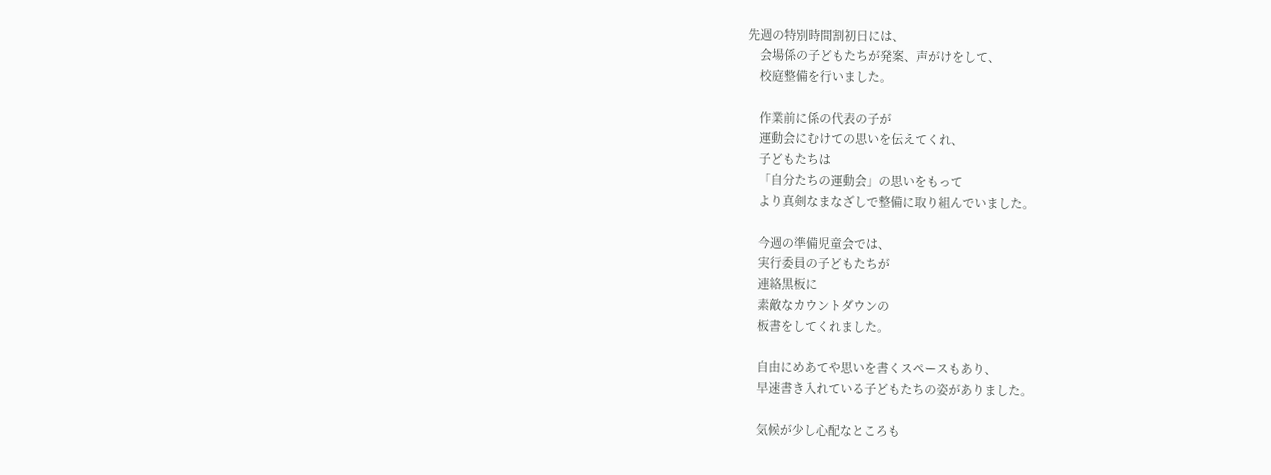先週の特別時間割初日には、
    会場係の子どもたちが発案、声がけをして、
    校庭整備を行いました。

    作業前に係の代表の子が
    運動会にむけての思いを伝えてくれ、
    子どもたちは
    「自分たちの運動会」の思いをもって
    より真剣なまなざしで整備に取り組んでいました。

    今週の準備児童会では、
    実行委員の子どもたちが
    連絡黒板に
    素敵なカウントダウンの
    板書をしてくれました。

    自由にめあてや思いを書くスペースもあり、
    早速書き入れている子どもたちの姿がありました。

    気候が少し心配なところも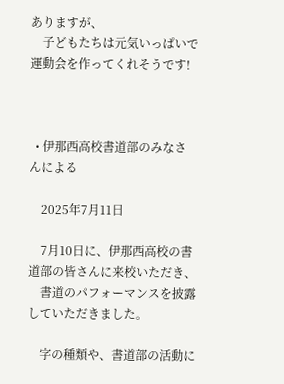ありますが、
    子どもたちは元気いっぱいで運動会を作ってくれそうです!



  • 伊那西高校書道部のみなさんによる

    2025年7月11日

    7月10日に、伊那西高校の書道部の皆さんに来校いただき、
    書道のパフォーマンスを披露していただきました。

    字の種類や、書道部の活動に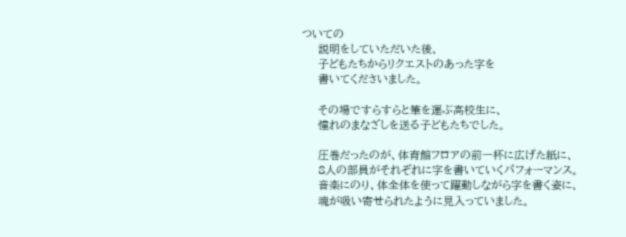ついての
    説明をしていただいた後、
    子どもたちからリクエストのあった字を
    書いてくださいました。

    その場ですらすらと筆を運ぶ高校生に、
    憧れのまなざしを送る子どもたちでした。

    圧巻だったのが、体育館フロアの前一杯に広げた紙に、
    8人の部員がそれぞれに字を書いていくパフォーマンス。
    音楽にのり、体全体を使って躍動しながら字を書く姿に、
    魂が吸い寄せられたように見入っていました。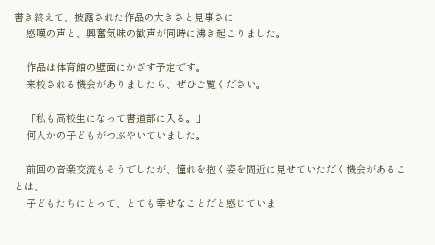書き終えて、披露された作品の大きさと見事さに
    感嘆の声と、興奮気味の歓声が同時に沸き起こりました。

    作品は体育館の壁面にかざす予定です。
    来校される機会がありましたら、ぜひご覧ください。

    「私も高校生になって書道部に入る。」
    何人かの子どもがつぶやいていました。

    前回の音楽交流もそうでしたが、憧れを抱く姿を間近に見せていただく機会があることは、
    子どもたちにとって、とても幸せなことだと感じていま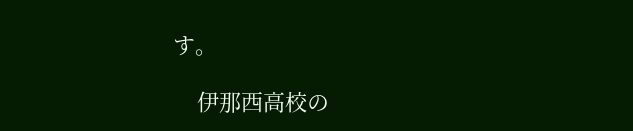す。

    伊那西高校の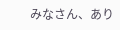みなさん、あり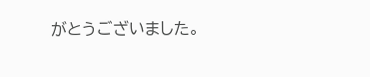がとうございました。